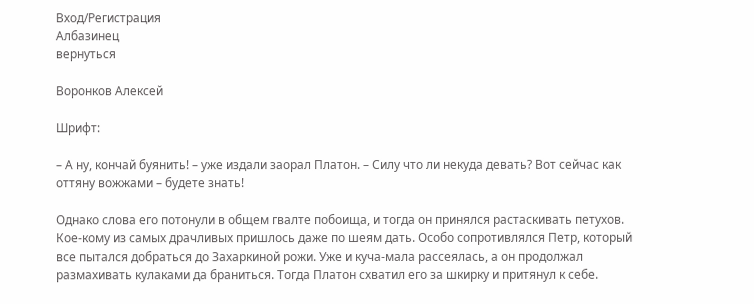Вход/Регистрация
Албазинец
вернуться

Воронков Алексей

Шрифт:

– А ну, кончай буянить! – уже издали заорал Платон. – Силу что ли некуда девать? Вот сейчас как оттяну вожжами – будете знать!

Однако слова его потонули в общем гвалте побоища, и тогда он принялся растаскивать петухов. Кое-кому из самых драчливых пришлось даже по шеям дать. Особо сопротивлялся Петр, который все пытался добраться до Захаркиной рожи. Уже и куча-мала рассеялась, а он продолжал размахивать кулаками да браниться. Тогда Платон схватил его за шкирку и притянул к себе.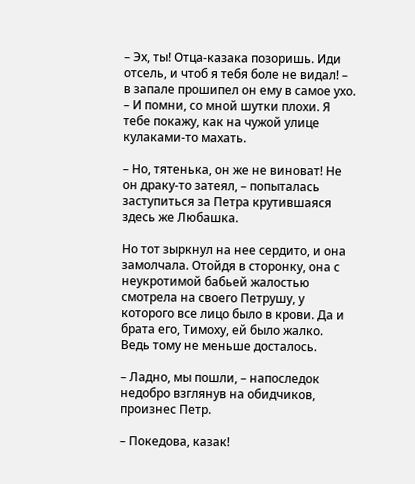– Эх, ты! Отца-казака позоришь. Иди отсель, и чтоб я тебя боле не видал! – в запале прошипел он ему в самое ухо. – И помни, со мной шутки плохи. Я тебе покажу, как на чужой улице кулаками-то махать.

– Но, тятенька, он же не виноват! Не он драку-то затеял, – попыталась заступиться за Петра крутившаяся здесь же Любашка.

Но тот зыркнул на нее сердито, и она замолчала. Отойдя в сторонку, она с неукротимой бабьей жалостью смотрела на своего Петрушу, у которого все лицо было в крови. Да и брата его, Тимоху, ей было жалко. Ведь тому не меньше досталось.

– Ладно, мы пошли, – напоследок недобро взглянув на обидчиков, произнес Петр.

– Покедова, казак!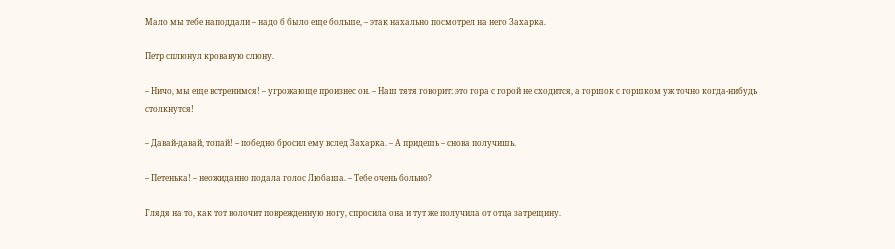Мало мы тебе наподдали – надо б было еще больше, – этак нахально посмотрел на него Захарка.

Петр сплюнул кровавую слюну.

– Ничо, мы еще встренимся! – угрожающе произнес он. – Наш тятя говорит: это гора с горой не сходится, а горшок с горшком уж точно когда-нибудь столкнутся!

– Давай-давай, топай! – победно бросил ему вслед Захарка. – А придешь – снова получишь.

– Петенька! – неожиданно подала голос Любаша. – Тебе очень больно?

Глядя на то, как тот волочит поврежденную ногу, спросила она и тут же получила от отца затрещину.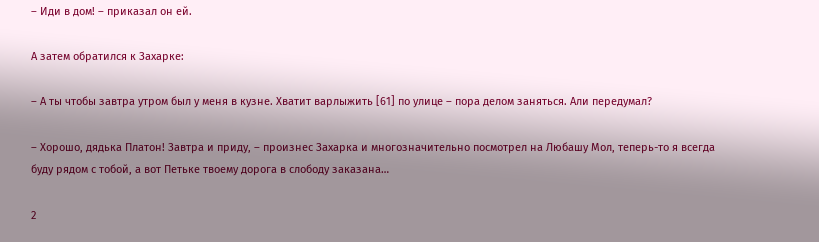– Иди в дом! – приказал он ей.

А затем обратился к Захарке:

– А ты чтобы завтра утром был у меня в кузне. Хватит варлыжить [61] по улице – пора делом заняться. Али передумал?

– Хорошо, дядька Платон! Завтра и приду, – произнес Захарка и многозначительно посмотрел на Любашу Мол, теперь-то я всегда буду рядом с тобой, а вот Петьке твоему дорога в слободу заказана…

2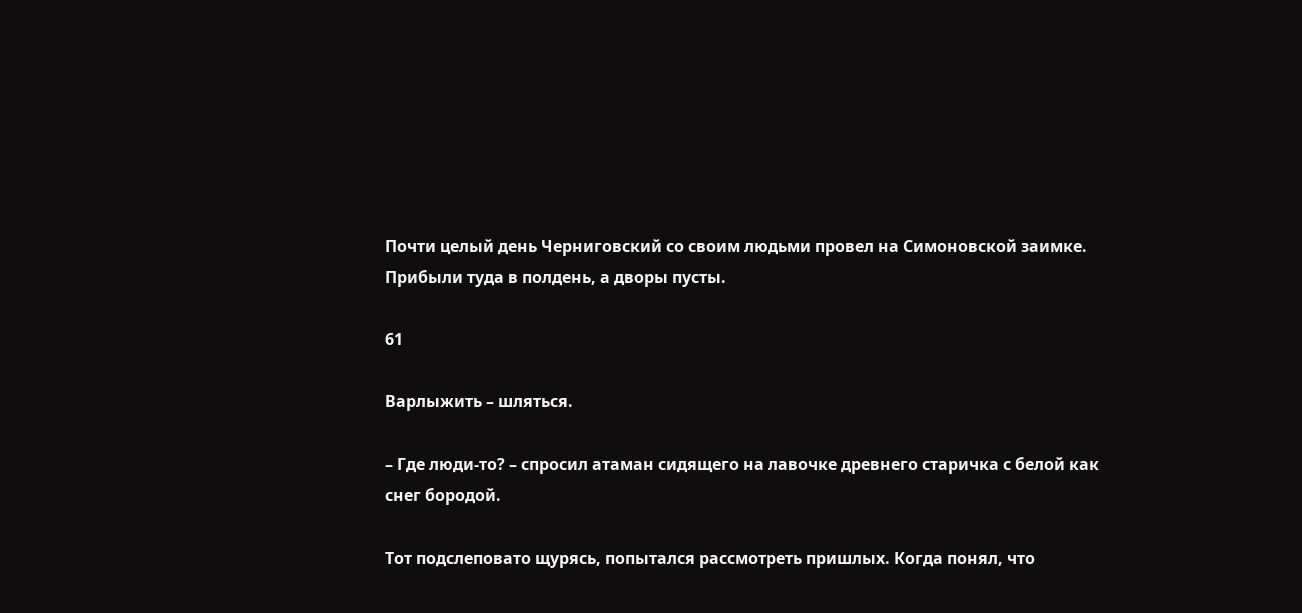Почти целый день Черниговский со своим людьми провел на Симоновской заимке. Прибыли туда в полдень, а дворы пусты.

61

Варлыжить – шляться.

– Где люди-то? – спросил атаман сидящего на лавочке древнего старичка с белой как снег бородой.

Тот подслеповато щурясь, попытался рассмотреть пришлых. Когда понял, что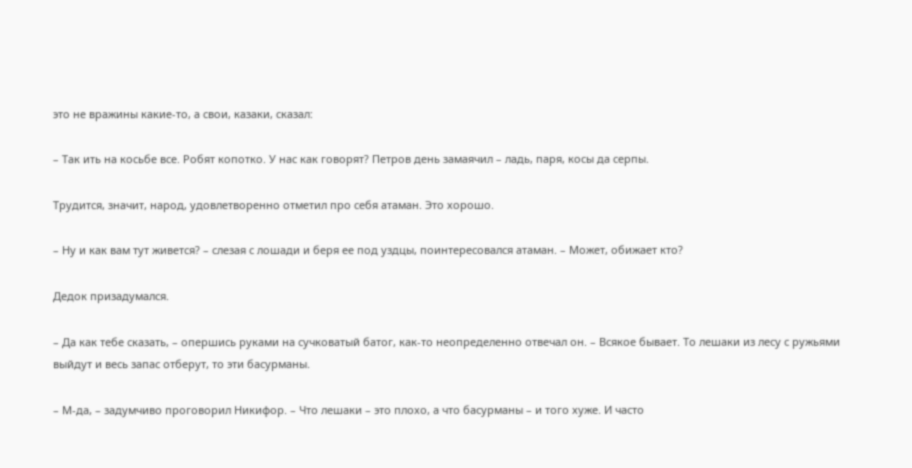это не вражины какие-то, а свои, казаки, сказал:

– Так ить на косьбе все. Робят копотко. У нас как говорят? Петров день замаячил – ладь, паря, косы да серпы.

Трудится, значит, народ, удовлетворенно отметил про себя атаман. Это хорошо.

– Ну и как вам тут живется? – слезая с лошади и беря ее под уздцы, поинтересовался атаман. – Может, обижает кто?

Дедок призадумался.

– Да как тебе сказать, – опершись руками на сучковатый батог, как-то неопределенно отвечал он. – Всякое бывает. То лешаки из лесу с ружьями выйдут и весь запас отберут, то эти басурманы.

– М-да, – задумчиво проговорил Никифор. – Что лешаки – это плохо, а что басурманы – и того хуже. И часто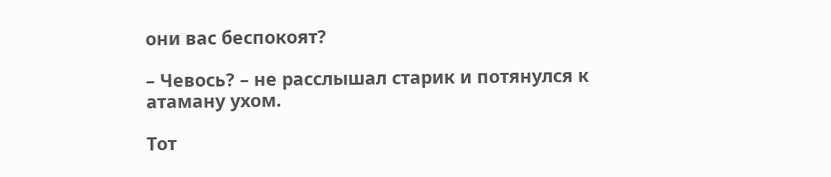они вас беспокоят?

– Чевось? – не расслышал старик и потянулся к атаману ухом.

Тот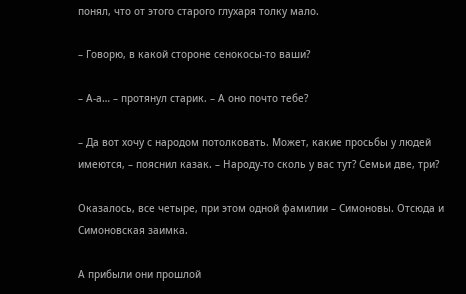понял, что от этого старого глухаря толку мало.

– Говорю, в какой стороне сенокосы-то ваши?

– А-а… – протянул старик. – А оно почто тебе?

– Да вот хочу с народом потолковать. Может, какие просьбы у людей имеются, – пояснил казак. – Народу-то сколь у вас тут? Семьи две, три?

Оказалось, все четыре, при этом одной фамилии – Симоновы. Отсюда и Симоновская заимка.

А прибыли они прошлой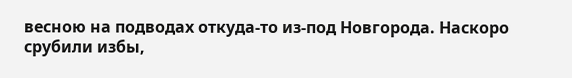весною на подводах откуда-то из-под Новгорода. Наскоро срубили избы,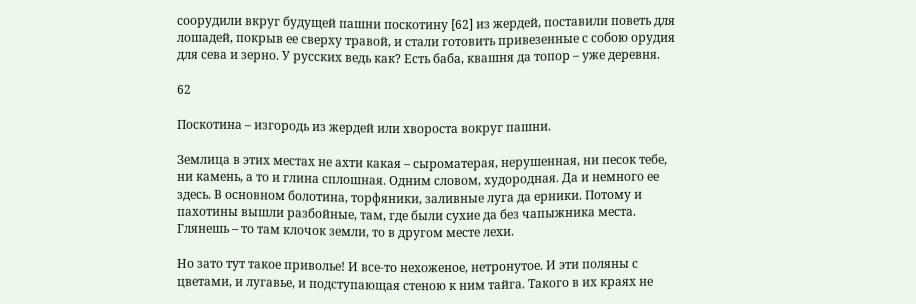соорудили вкруг будущей пашни поскотину [62] из жердей, поставили поветь для лошадей, покрыв ее сверху травой, и стали готовить привезенные с собою орудия для сева и зерно. У русских ведь как? Есть баба, квашня да топор – уже деревня.

62

Поскотина – изгородь из жердей или хвороста вокруг пашни.

Землица в этих местах не ахти какая – сыроматерая, нерушенная, ни песок тебе, ни камень, а то и глина сплошная. Одним словом, худородная. Да и немного ее здесь. В основном болотина, торфяники, заливные луга да ерники. Потому и пахотины вышли разбойные, там, где были сухие да без чапыжника места. Глянешь – то там клочок земли, то в другом месте лехи.

Но зато тут такое приволье! И все-то нехоженое, нетронутое. И эти поляны с цветами, и лугавье, и подступающая стеною к ним тайга. Такого в их краях не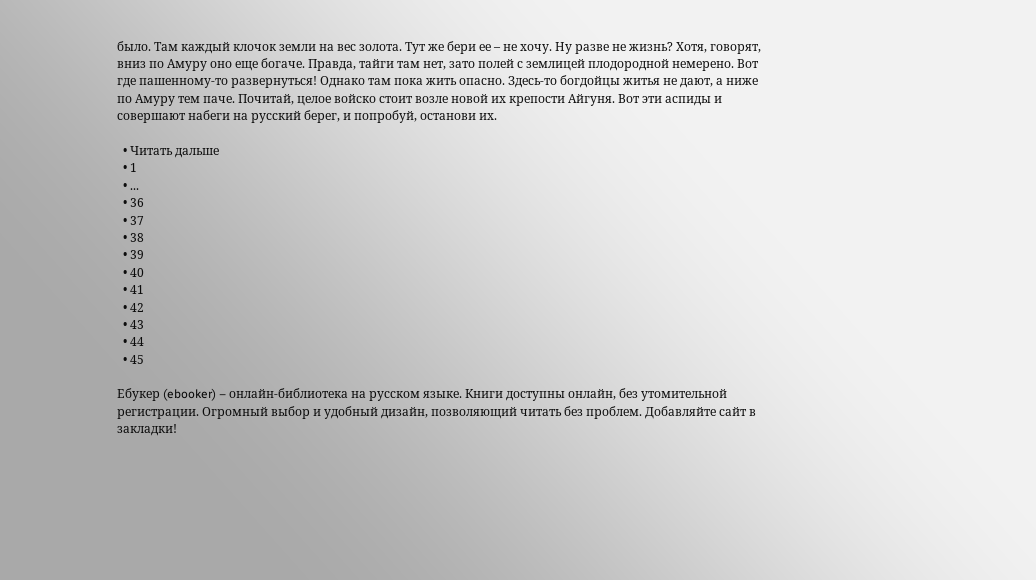было. Там каждый клочок земли на вес золота. Тут же бери ее – не хочу. Ну разве не жизнь? Хотя, говорят, вниз по Амуру оно еще богаче. Правда, тайги там нет, зато полей с землицей плодородной немерено. Вот где пашенному-то развернуться! Однако там пока жить опасно. Здесь-то богдойцы житья не дают, а ниже по Амуру тем паче. Почитай, целое войско стоит возле новой их крепости Айгуня. Вот эти аспиды и совершают набеги на русский берег, и попробуй, останови их.

  • Читать дальше
  • 1
  • ...
  • 36
  • 37
  • 38
  • 39
  • 40
  • 41
  • 42
  • 43
  • 44
  • 45

Ебукер (ebooker) – онлайн-библиотека на русском языке. Книги доступны онлайн, без утомительной регистрации. Огромный выбор и удобный дизайн, позволяющий читать без проблем. Добавляйте сайт в закладки!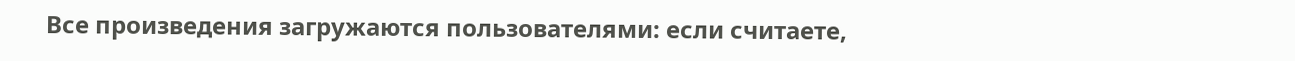Все произведения загружаются пользователями: если считаете,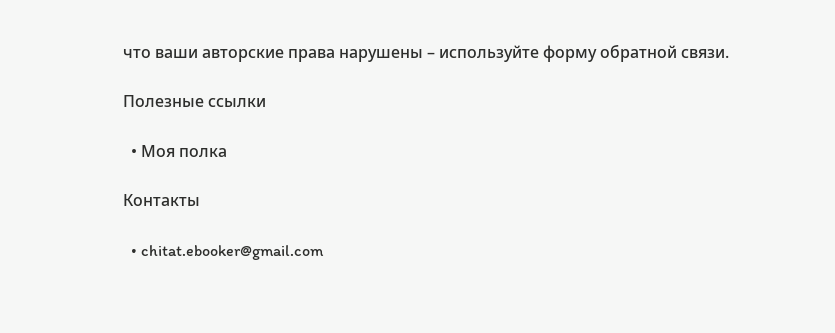что ваши авторские права нарушены – используйте форму обратной связи.

Полезные ссылки

  • Моя полка

Контакты

  • chitat.ebooker@gmail.com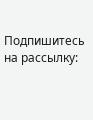Подпишитесь на рассылку: